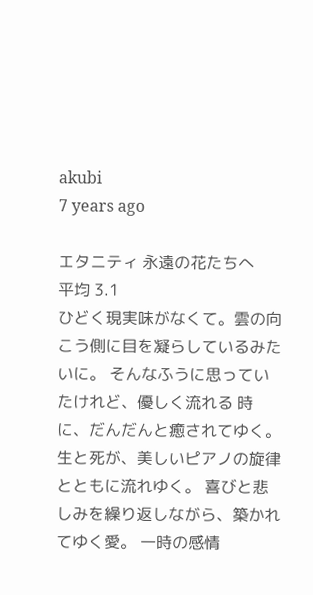akubi
7 years ago

エタニティ 永遠の花たちへ
平均 3.1
ひどく現実味がなくて。雲の向こう側に目を凝らしているみたいに。 そんなふうに思っていたけれど、優しく流れる 時 に、だんだんと癒されてゆく。 生と死が、美しいピアノの旋律とともに流れゆく。 喜びと悲しみを繰り返しながら、築かれてゆく愛。 一時の感情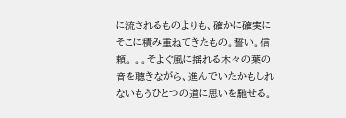に流されるものよりも、確かに確実にそこに積み重ねてきたもの。誓い。信頼。 。。そよぐ風に揺れる木々の葉の音を聴きながら、進んでいたかもしれないもうひとつの道に思いを馳せる。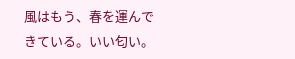風はもう、春を運んできている。いい匂い。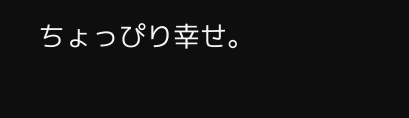ちょっぴり幸せ。